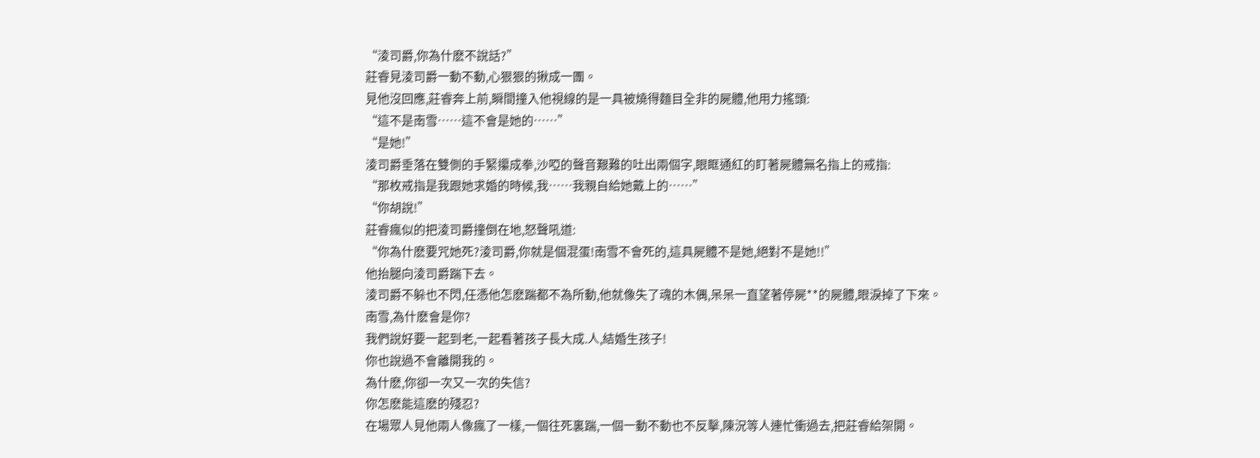“淩司爵,你為什麽不說話?”
莊睿見淩司爵一動不動,心狠狠的揪成一團。
見他沒回應,莊睿奔上前,瞬間撞入他視線的是一具被燒得麵目全非的屍體,他用力搖頭:
“這不是南雪……這不會是她的……”
“是她!”
淩司爵垂落在雙側的手緊攥成拳,沙啞的聲音艱難的吐出兩個字,眼眶通紅的盯著屍體無名指上的戒指:
“那枚戒指是我跟她求婚的時候,我……我親自給她戴上的……”
“你胡說!”
莊睿瘋似的把淩司爵撞倒在地,怒聲吼道:
“你為什麽要咒她死?淩司爵,你就是個混蛋!南雪不會死的,這具屍體不是她,絕對不是她!!”
他抬腿向淩司爵踹下去。
淩司爵不躲也不閃,任憑他怎麽踹都不為所動,他就像失了魂的木偶,呆呆一直望著停屍**的屍體,眼淚掉了下來。
南雪,為什麽會是你?
我們說好要一起到老,一起看著孩子長大成.人,結婚生孩子!
你也說過不會離開我的。
為什麽,你卻一次又一次的失信?
你怎麽能這麽的殘忍?
在場眾人見他兩人像瘋了一樣,一個往死裏踹,一個一動不動也不反擊,陳況等人連忙衝過去,把莊睿給架開。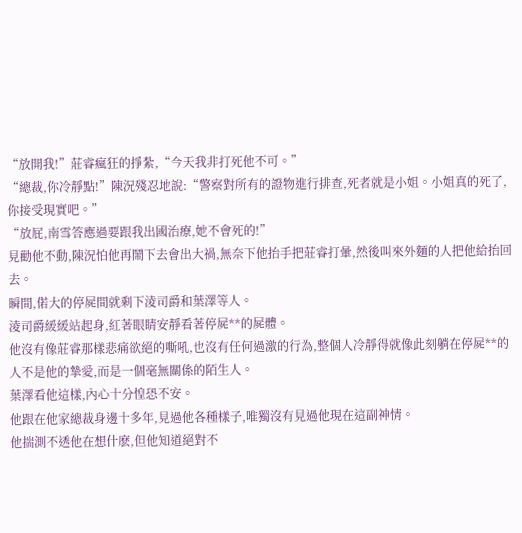“放開我!”莊睿瘋狂的掙紮,“今天我非打死他不可。”
“總裁,你冷靜點!”陳況殘忍地說:“警察對所有的證物進行排查,死者就是小姐。小姐真的死了,你接受現實吧。”
“放屁,南雪答應過要跟我出國治療,她不會死的!”
見勸他不動,陳況怕他再鬧下去會出大禍,無奈下他抬手把莊睿打暈,然後叫來外麵的人把他給抬回去。
瞬間,偌大的停屍間就剩下淩司爵和葉澤等人。
淩司爵緩緩站起身,紅著眼睛安靜看著停屍**的屍體。
他沒有像莊睿那樣悲痛欲絕的嘶吼,也沒有任何過激的行為,整個人冷靜得就像此刻躺在停屍**的人不是他的摯愛,而是一個毫無關係的陌生人。
葉澤看他這樣,內心十分惶恐不安。
他跟在他家總裁身邊十多年,見過他各種樣子,唯獨沒有見過他現在這副神情。
他揣測不透他在想什麽,但他知道絕對不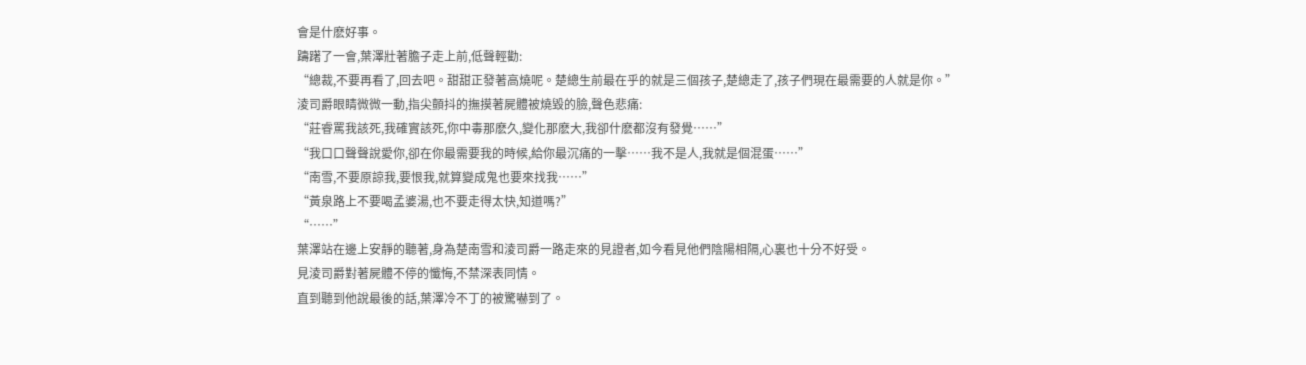會是什麽好事。
躊躇了一會,葉澤壯著膽子走上前,低聲輕勸:
“總裁,不要再看了,回去吧。甜甜正發著高燒呢。楚總生前最在乎的就是三個孩子,楚總走了,孩子們現在最需要的人就是你。”
淩司爵眼睛微微一動,指尖顫抖的撫摸著屍體被燒毀的臉,聲色悲痛:
“莊睿罵我該死,我確實該死,你中毒那麽久,變化那麽大,我卻什麽都沒有發覺……”
“我口口聲聲說愛你,卻在你最需要我的時候,給你最沉痛的一擊……我不是人,我就是個混蛋……”
“南雪,不要原諒我,要恨我,就算變成鬼也要來找我……”
“黃泉路上不要喝孟婆湯,也不要走得太快,知道嗎?”
“……”
葉澤站在邊上安靜的聽著,身為楚南雪和淩司爵一路走來的見證者,如今看見他們陰陽相隔,心裏也十分不好受。
見淩司爵對著屍體不停的懺悔,不禁深表同情。
直到聽到他說最後的話,葉澤冷不丁的被驚嚇到了。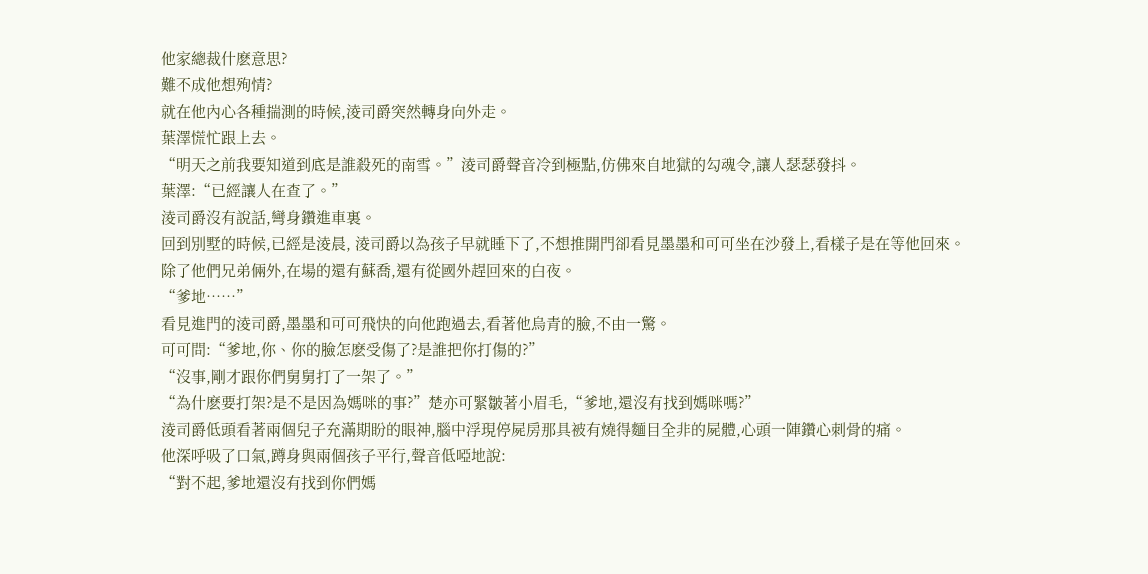他家總裁什麽意思?
難不成他想殉情?
就在他內心各種揣測的時候,淩司爵突然轉身向外走。
葉澤慌忙跟上去。
“明天之前我要知道到底是誰殺死的南雪。”淩司爵聲音冷到極點,仿佛來自地獄的勾魂令,讓人瑟瑟發抖。
葉澤:“已經讓人在查了。”
淩司爵沒有說話,彎身鑽進車裏。
回到別墅的時候,已經是淩晨, 淩司爵以為孩子早就睡下了,不想推開門卻看見墨墨和可可坐在沙發上,看樣子是在等他回來。
除了他們兄弟倆外,在場的還有蘇喬,還有從國外趕回來的白夜。
“爹地……”
看見進門的淩司爵,墨墨和可可飛快的向他跑過去,看著他烏青的臉,不由一驚。
可可問:“爹地,你、你的臉怎麽受傷了?是誰把你打傷的?”
“沒事,剛才跟你們舅舅打了一架了。”
“為什麽要打架?是不是因為媽咪的事?”楚亦可緊皺著小眉毛,“爹地,還沒有找到媽咪嗎?”
淩司爵低頭看著兩個兒子充滿期盼的眼神,腦中浮現停屍房那具被有燒得麵目全非的屍體,心頭一陣鑽心刺骨的痛。
他深呼吸了口氣,蹲身與兩個孩子平行,聲音低啞地說:
“對不起,爹地還沒有找到你們媽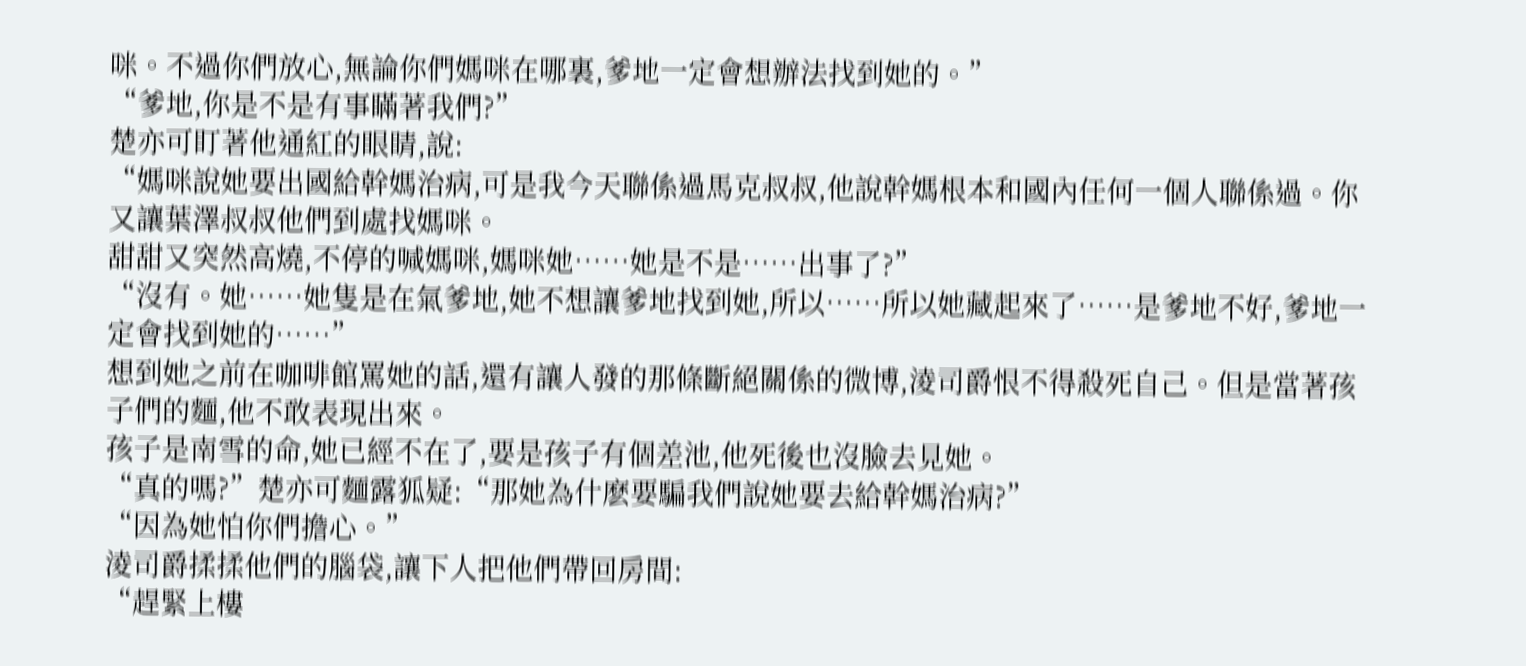咪。不過你們放心,無論你們媽咪在哪裏,爹地一定會想辦法找到她的。”
“爹地,你是不是有事瞞著我們?”
楚亦可盯著他通紅的眼睛,說:
“媽咪說她要出國給幹媽治病,可是我今天聯係過馬克叔叔,他說幹媽根本和國內任何一個人聯係過。你又讓葉澤叔叔他們到處找媽咪。
甜甜又突然高燒,不停的喊媽咪,媽咪她……她是不是……出事了?”
“沒有。她……她隻是在氣爹地,她不想讓爹地找到她,所以……所以她藏起來了……是爹地不好,爹地一定會找到她的……”
想到她之前在咖啡館罵她的話,還有讓人發的那條斷絕關係的微博,淩司爵恨不得殺死自己。但是當著孩子們的麵,他不敢表現出來。
孩子是南雪的命,她已經不在了,要是孩子有個差池,他死後也沒臉去見她。
“真的嗎?”楚亦可麵露狐疑:“那她為什麽要騙我們說她要去給幹媽治病?”
“因為她怕你們擔心。”
淩司爵揉揉他們的腦袋,讓下人把他們帶回房間:
“趕緊上樓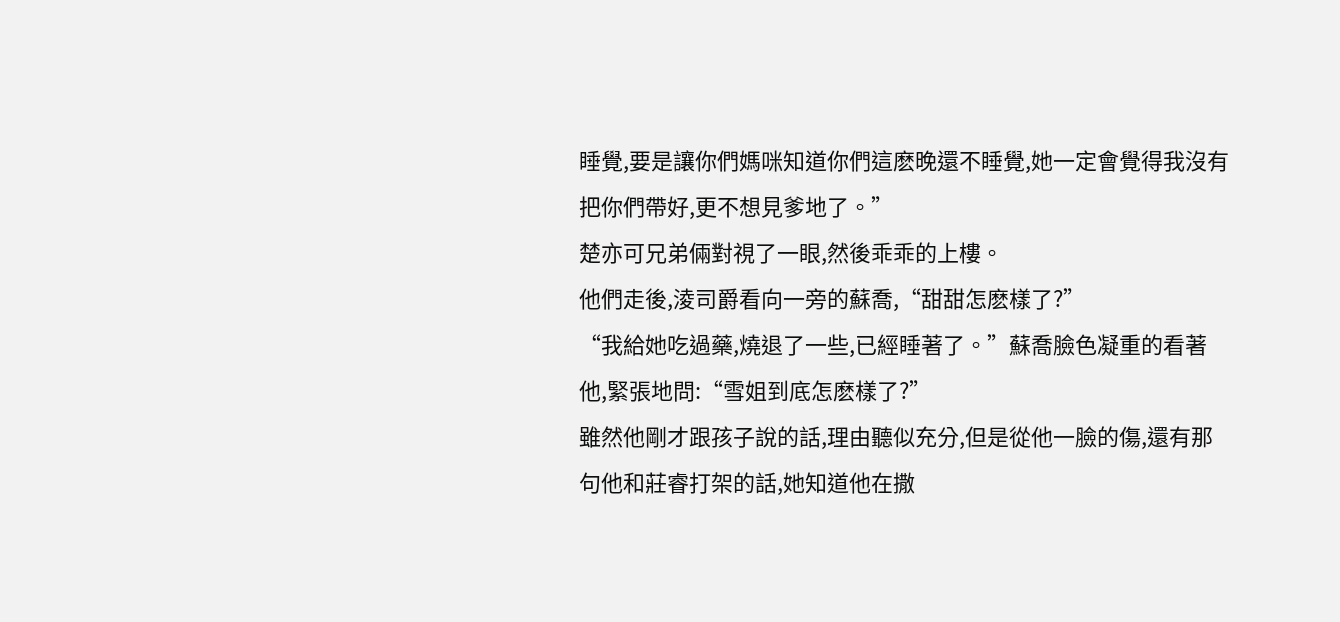睡覺,要是讓你們媽咪知道你們這麽晚還不睡覺,她一定會覺得我沒有把你們帶好,更不想見爹地了。”
楚亦可兄弟倆對視了一眼,然後乖乖的上樓。
他們走後,淩司爵看向一旁的蘇喬,“甜甜怎麽樣了?”
“我給她吃過藥,燒退了一些,已經睡著了。”蘇喬臉色凝重的看著他,緊張地問:“雪姐到底怎麽樣了?”
雖然他剛才跟孩子說的話,理由聽似充分,但是從他一臉的傷,還有那句他和莊睿打架的話,她知道他在撒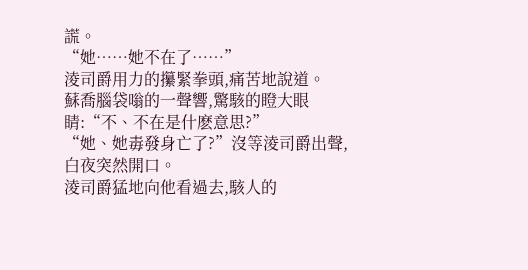謊。
“她……她不在了……”
淩司爵用力的攥緊拳頭,痛苦地說道。
蘇喬腦袋嗡的一聲響,驚駭的瞪大眼睛:“不、不在是什麽意思?”
“她、她毒發身亡了?”沒等淩司爵出聲,白夜突然開口。
淩司爵猛地向他看過去,駭人的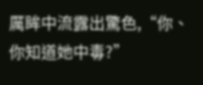厲眸中流露出驚色,“你、你知道她中毒?”